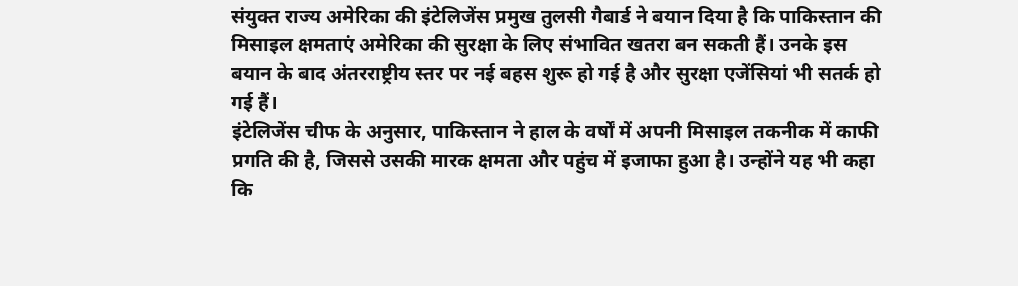संयुक्त राज्य अमेरिका की इंटेलिजेंस प्रमुख तुलसी गैबार्ड ने बयान दिया है कि पाकिस्तान की मिसाइल क्षमताएं अमेरिका की सुरक्षा के लिए संभावित खतरा बन सकती हैं। उनके इस बयान के बाद अंतरराष्ट्रीय स्तर पर नई बहस शुरू हो गई है और सुरक्षा एजेंसियां भी सतर्क हो गई हैं।
इंटेलिजेंस चीफ के अनुसार, पाकिस्तान ने हाल के वर्षों में अपनी मिसाइल तकनीक में काफी प्रगति की है, जिससे उसकी मारक क्षमता और पहुंच में इजाफा हुआ है। उन्होंने यह भी कहा कि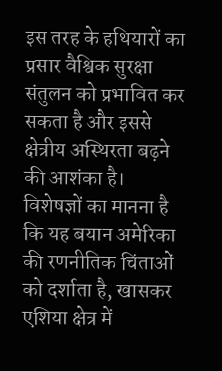इस तरह के हथियारों का प्रसार वैश्विक सुरक्षा संतुलन को प्रभावित कर सकता है और इससे क्षेत्रीय अस्थिरता बढ़ने की आशंका है।
विशेषज्ञों का मानना है कि यह बयान अमेरिका की रणनीतिक चिंताओं को दर्शाता है, खासकर एशिया क्षेत्र में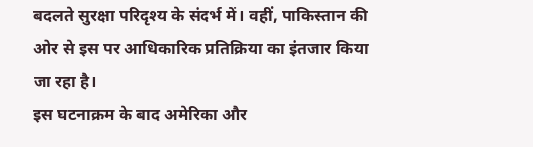बदलते सुरक्षा परिदृश्य के संदर्भ में। वहीं, पाकिस्तान की ओर से इस पर आधिकारिक प्रतिक्रिया का इंतजार किया जा रहा है।
इस घटनाक्रम के बाद अमेरिका और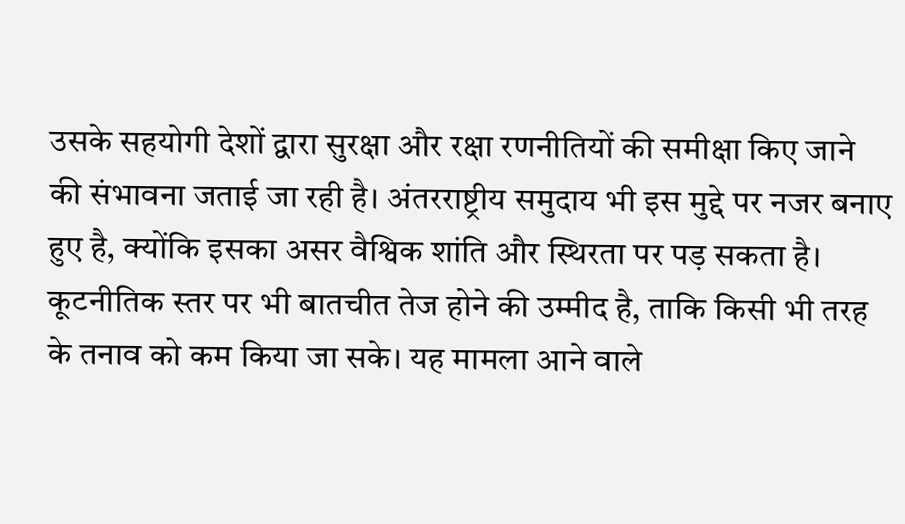उसके सहयोगी देशों द्वारा सुरक्षा और रक्षा रणनीतियों की समीक्षा किए जाने की संभावना जताई जा रही है। अंतरराष्ट्रीय समुदाय भी इस मुद्दे पर नजर बनाए हुए है, क्योंकि इसका असर वैश्विक शांति और स्थिरता पर पड़ सकता है।
कूटनीतिक स्तर पर भी बातचीत तेज होने की उम्मीद है, ताकि किसी भी तरह के तनाव को कम किया जा सके। यह मामला आने वाले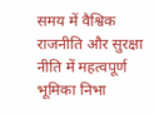समय में वैश्विक राजनीति और सुरक्षा नीति में महत्वपूर्ण भूमिका निभा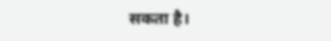सकता है।